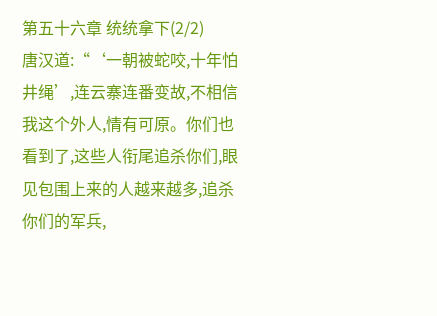第五十六章 统统拿下(2/2)
唐汉道:“‘一朝被蛇咬,十年怕井绳’,连云寨连番变故,不相信我这个外人,情有可原。你们也看到了,这些人衔尾追杀你们,眼见包围上来的人越来越多,追杀你们的军兵,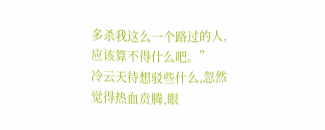多杀我这么一个路过的人,应该算不得什么吧。”
冷云天待想驳些什么,忽然觉得热血贲腾,眼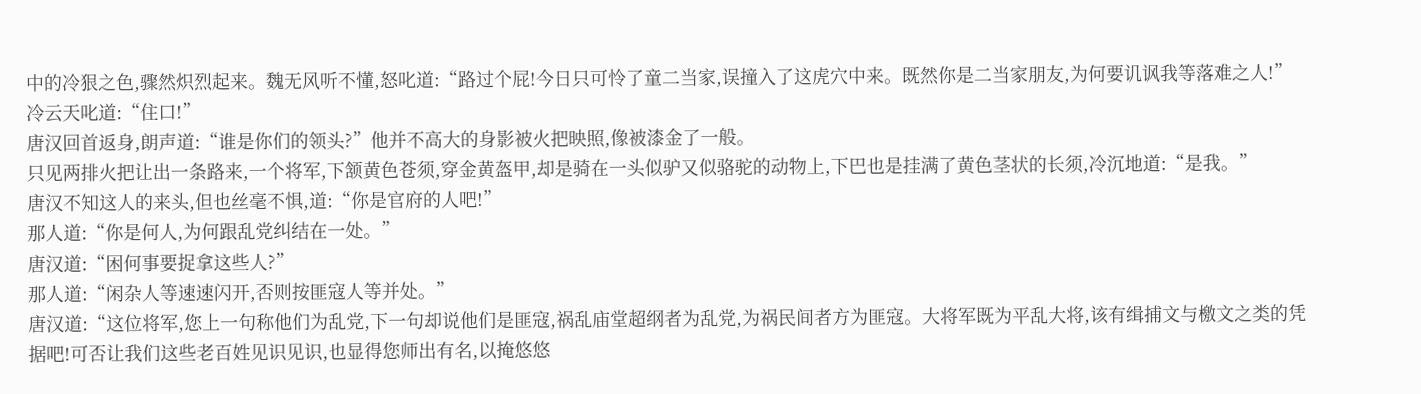中的冷狠之色,骤然炽烈起来。魏无风听不懂,怒叱道:“路过个屁!今日只可怜了童二当家,误撞入了这虎穴中来。既然你是二当家朋友,为何要讥讽我等落难之人!”
冷云天叱道:“住口!”
唐汉回首返身,朗声道:“谁是你们的领头?”他并不高大的身影被火把映照,像被漆金了一般。
只见两排火把让出一条路来,一个将军,下颔黄色苍须,穿金黄盔甲,却是骑在一头似驴又似骆驼的动物上,下巴也是挂满了黄色茎状的长须,冷沉地道:“是我。”
唐汉不知这人的来头,但也丝毫不惧,道:“你是官府的人吧!”
那人道:“你是何人,为何跟乱党纠结在一处。”
唐汉道:“困何事要捉拿这些人?”
那人道:“闲杂人等速速闪开,否则按匪寇人等并处。”
唐汉道:“这位将军,您上一句称他们为乱党,下一句却说他们是匪寇,祸乱庙堂超纲者为乱党,为祸民间者方为匪寇。大将军既为平乱大将,该有缉捕文与檄文之类的凭据吧!可否让我们这些老百姓见识见识,也显得您师出有名,以掩悠悠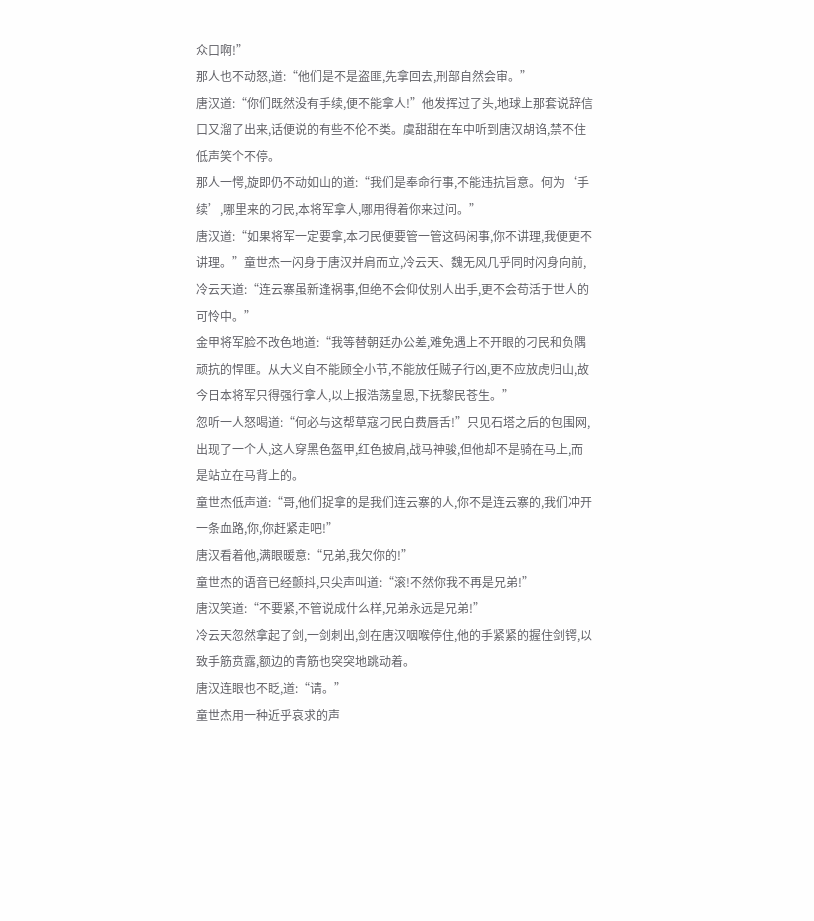众口啊!”
那人也不动怒,道:“他们是不是盗匪,先拿回去,刑部自然会审。”
唐汉道:“你们既然没有手续,便不能拿人!”他发挥过了头,地球上那套说辞信口又溜了出来,话便说的有些不伦不类。虞甜甜在车中听到唐汉胡诌,禁不住低声笑个不停。
那人一愕,旋即仍不动如山的道:“我们是奉命行事,不能违抗旨意。何为‘手续’,哪里来的刁民,本将军拿人,哪用得着你来过问。”
唐汉道:“如果将军一定要拿,本刁民便要管一管这码闲事,你不讲理,我便更不讲理。”童世杰一闪身于唐汉并肩而立,冷云天、魏无风几乎同时闪身向前,冷云天道:“连云寨虽新逢祸事,但绝不会仰仗别人出手,更不会苟活于世人的可怜中。”
金甲将军脸不改色地道:“我等替朝廷办公差,难免遇上不开眼的刁民和负隅顽抗的悍匪。从大义自不能顾全小节,不能放任贼子行凶,更不应放虎归山,故今日本将军只得强行拿人,以上报浩荡皇恩,下抚黎民苍生。”
忽听一人怒喝道:“何必与这帮草寇刁民白费唇舌!”只见石塔之后的包围网,出现了一个人,这人穿黑色盔甲,红色披肩,战马神骏,但他却不是骑在马上,而是站立在马背上的。
童世杰低声道:“哥,他们捉拿的是我们连云寨的人,你不是连云寨的,我们冲开一条血路,你,你赶紧走吧!”
唐汉看着他,满眼暖意:“兄弟,我欠你的!”
童世杰的语音已经颤抖,只尖声叫道:“滚!不然你我不再是兄弟!”
唐汉笑道:“不要紧,不管说成什么样,兄弟永远是兄弟!”
冷云天忽然拿起了剑,一剑刺出,剑在唐汉咽喉停住,他的手紧紧的握住剑锷,以致手筋贲露,额边的青筋也突突地跳动着。
唐汉连眼也不眨,道:“请。”
童世杰用一种近乎哀求的声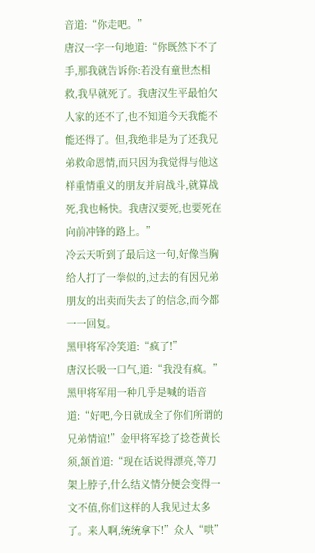音道:“你走吧。”
唐汉一字一句地道:“你既然下不了手,那我就告诉你:若没有童世杰相救,我早就死了。我唐汉生平最怕欠人家的还不了,也不知道今天我能不能还得了。但,我绝非是为了还我兄弟救命恩情,而只因为我觉得与他这样重情重义的朋友并肩战斗,就算战死,我也畅快。我唐汉要死,也要死在向前冲锋的路上。”
冷云天听到了最后这一句,好像当胸给人打了一拳似的,过去的有因兄弟朋友的出卖而失去了的信念,而今都一一回复。
黑甲将军冷笑道:“疯了!”
唐汉长吸一口气,道:“我没有疯。”
黑甲将军用一种几乎是喊的语音道:“好吧,今日就成全了你们所谓的兄弟情谊!”金甲将军捻了捻苍黄长须,颔首道:“现在话说得漂亮,等刀架上脖子,什么结义情分便会变得一文不值,你们这样的人我见过太多了。来人啊,统统拿下!”众人“哄”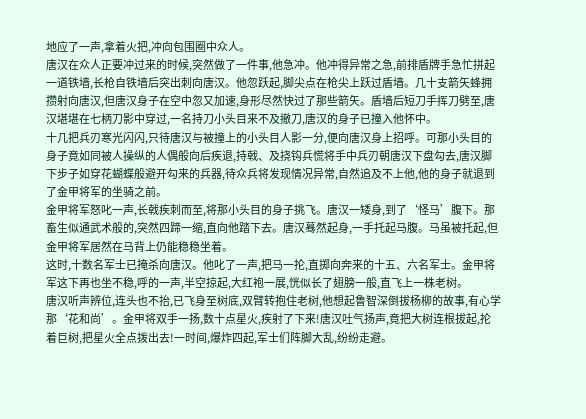地应了一声,拿着火把,冲向包围圈中众人。
唐汉在众人正要冲过来的时候,突然做了一件事,他急冲。他冲得异常之急,前排盾牌手急忙拼起一道铁墙,长枪自铁墙后突出刺向唐汉。他忽跃起,脚尖点在枪尖上跃过盾墙。几十支箭矢蜂拥攒射向唐汉,但唐汉身子在空中忽又加速,身形尽然快过了那些箭矢。盾墙后短刀手挥刀劈至,唐汉堪堪在七柄刀影中穿过,一名持刀小头目来不及撤刀,唐汉的身子已撞入他怀中。
十几把兵刃寒光闪闪,只待唐汉与被撞上的小头目人影一分,便向唐汉身上招呼。可那小头目的身子竟如同被人操纵的人偶般向后疾退,持戟、及挠钩兵慌将手中兵刃朝唐汉下盘勾去,唐汉脚下步子如穿花蝴蝶般避开勾来的兵器,待众兵将发现情况异常,自然追及不上他,他的身子就退到了金甲将军的坐骑之前。
金甲将军怒叱一声,长戟疾刺而至,将那小头目的身子挑飞。唐汉一矮身,到了‘怪马’腹下。那畜生似通武术般的,突然四蹄一缩,直向他踏下去。唐汉蓦然起身,一手托起马腹。马虽被托起,但金甲将军居然在马背上仍能稳稳坐着。
这时,十数名军士已掩杀向唐汉。他叱了一声,把马一抡,直掷向奔来的十五、六名军士。金甲将军这下再也坐不稳,呼的一声,半空掠起,大红袍一展,恍似长了翅膀一般,直飞上一株老树。
唐汉听声辨位,连头也不抬,已飞身至树底,双臂转抱住老树,他想起鲁智深倒拔杨柳的故事,有心学那‘花和尚’。金甲将双手一扬,数十点星火,疾射了下来!唐汉吐气扬声,竟把大树连根拔起,抡着巨树,把星火全点拨出去!一时间,爆炸四起,军士们阵脚大乱,纷纷走避。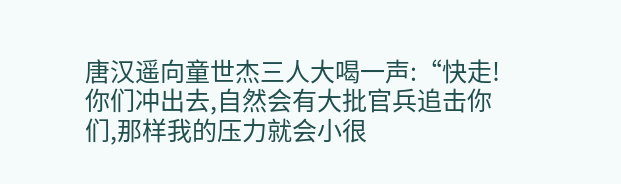唐汉遥向童世杰三人大喝一声:“快走!你们冲出去,自然会有大批官兵追击你们,那样我的压力就会小很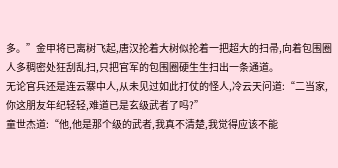多。”金甲将已离树飞起,唐汉抡着大树似抡着一把超大的扫帚,向着包围圈人多稠密处狂刮乱扫,只把官军的包围圈硬生生扫出一条通道。
无论官兵还是连云寨中人,从未见过如此打仗的怪人,冷云天问道:“二当家,你这朋友年纪轻轻,难道已是玄级武者了吗?”
童世杰道:“他,他是那个级的武者,我真不清楚,我觉得应该不能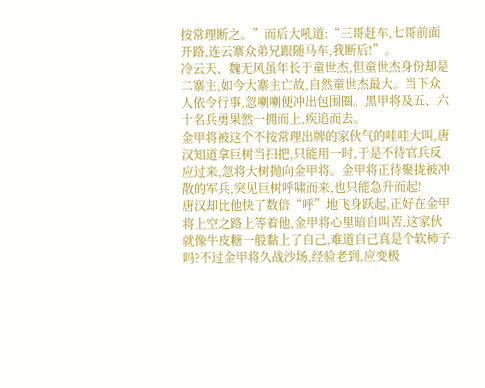按常理断之。”而后大吼道:“三哥赶车,七哥前面开路,连云寨众弟兄跟随马车,我断后!”。
冷云天、魏无风虽年长于童世杰,但童世杰身份却是二寨主,如今大寨主亡故,自然童世杰最大。当下众人依令行事,忽喇喇便冲出包围圈。黑甲将及五、六十名兵勇果然一拥而上,疾追而去。
金甲将被这个不按常理出牌的家伙气的哇哇大叫,唐汉知道拿巨树当扫把,只能用一时,于是不待官兵反应过来,忽将大树抛向金甲将。金甲将正待聚拢被冲散的军兵,突见巨树呼啸而来,也只能急升而起!
唐汉却比他快了数倍“呼”地飞身跃起,正好在金甲将上空之路上等着他,金甲将心里暗自叫苦,这家伙就像牛皮糖一般黏上了自己,难道自己真是个软柿子吗?不过金甲将久战沙场,经验老到,应变极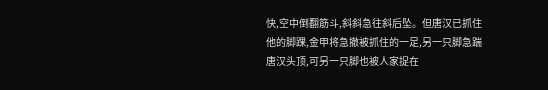快,空中倒翻筋斗,斜斜急往斜后坠。但唐汉已抓住他的脚踝,金甲将急撤被抓住的一足,另一只脚急踹唐汉头顶,可另一只脚也被人家捉在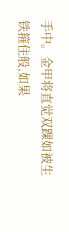手中。金甲将直觉双踝如被生铁箍住般,如果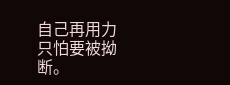自己再用力只怕要被拗断。